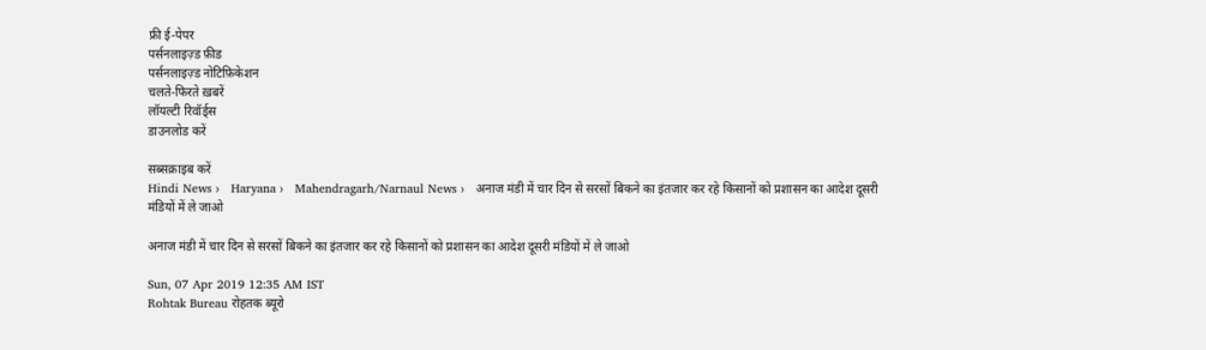फ्री ई-पेपर
पर्सनलाइज़्ड फ़ीड
पर्सनलाइज़्ड नोटिफ़िकेशन
चलते-फिरते ख़बरें
लॉयल्टी रिवॉर्ड्स
डाउनलोड करें

सब्सक्राइब करें
Hindi News ›   Haryana ›   Mahendragarh/Narnaul News ›   अनाज मंडी में चार दिन से सरसों बिकने का इंतजार कर रहे किसानों को प्रशासन का आदेश दूसरी मंडियों में ले जाओ

अनाज मंडी में चार दिन से सरसों बिकने का इंतजार कर रहे किसानों को प्रशासन का आदेश दूसरी मंडियों में ले जाओ

Sun, 07 Apr 2019 12:35 AM IST
Rohtak Bureau रोहतक ब्यूरो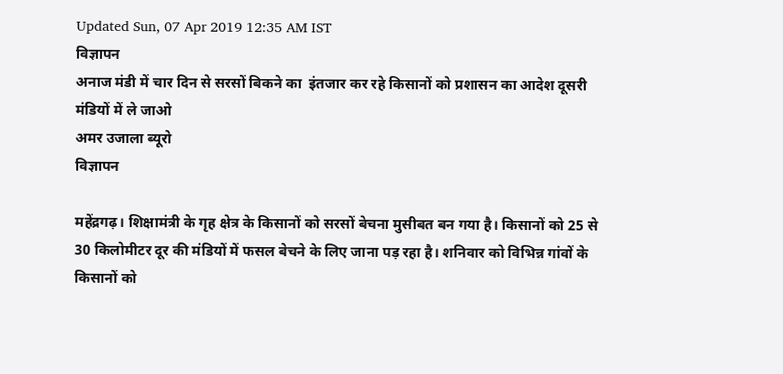Updated Sun, 07 Apr 2019 12:35 AM IST
विज्ञापन
अनाज मंडी में चार दिन से सरसों बिकने का  इंतजार कर रहे किसानों को प्रशासन का आदेश दूसरी मंडियों में ले जाओ
अमर उजाला ब्यूरो
विज्ञापन

महेंद्रगढ़। शिक्षामंत्री के गृह क्षेत्र के किसानों को सरसों बेचना मुसीबत बन गया है। किसानों को 25 से 30 किलोमीटर दूर की मंडियों में फसल बेचने के लिए जाना पड़ रहा है। शनिवार को विभिन्न गांवों के किसानों को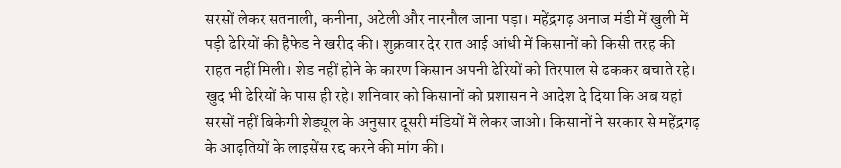सरसों लेकर सतनाली, कनीना, अटेली और नारनौल जाना पड़ा। महेंद्रगढ़ अनाज मंडी में खुली में पड़ी ढेरियों की हैफेड ने खरीद की। शुक्रवार देर रात आई आंधी में किसानों को किसी तरह की राहत नहीं मिली। शेड नहीं होने के कारण किसान अपनी ढेरियों को तिरपाल से ढककर बचाते रहे। खुद भी ढेरियों के पास ही रहे। शनिवार को किसानों को प्रशासन ने आदेश दे दिया कि अब यहां सरसों नहीं बिकेगी शेड्यूल के अनुसार दूसरी मंडियों में लेकर जाओ। किसानों ने सरकार से महेंद्रगढ़ के आढ़तियों के लाइसेंस रद्द करने की मांग की।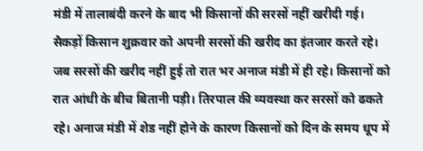मंडी में तालाबंदी करने के बाद भी किसानों की सरसों नहीं खरीदी गई। सैकड़ों किसान शुक्रवार को अपनी सरसों की खरीद का इंतजार करते रहे। जब सरसों की खरीद नहीं हुई तो रात भर अनाज मंडी में ही रहे। किसानों को रात आंधी के बीच बितानी पड़ी। तिरपाल की व्यवस्था कर सरसों को ढकते रहे। अनाज मंडी में शेड नहीं होने के कारण किसानों को दिन के समय धूप में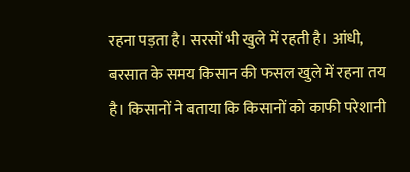रहना पड़ता है। सरसों भी खुले में रहती है। आंधी, बरसात के समय किसान की फसल खुले में रहना तय है। किसानों ने बताया कि किसानों को काफी परेशानी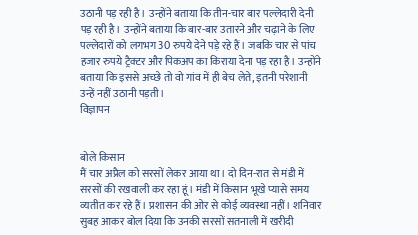उठानी पड़ रही है। उन्होंने बताया कि तीन-चार बार पल्लेदारी देनी पड़ रही है। उन्होंने बताया कि बार-बार उतारने और चढ़ाने के लिए पल्लेदारों को लगभग 30 रुपये देने पड़े रहे हैं। जबकि चार से पांच हजार रुपये ट्रैक्टर और पिकअप का किराया देना पड़ रहा है। उन्होंने बताया कि इससे अच्छे तो वो गांव में ही बेच लेते, इतनी परेशानी उन्हें नहीं उठानी पड़ती।
विज्ञापन


बोले किसान
मैं चार अप्रैल को सरसों लेकर आया था। दो दिन-रात से मंडी में सरसों की रखवाली कर रहा हूं। मंडी में किसान भूखे प्यासे समय व्यतीत कर रहे हैं। प्रशासन की ओर से कोई व्यवस्था नहीं। शनिवार सुबह आकर बोल दिया कि उनकी सरसों सतनाली में खरीदी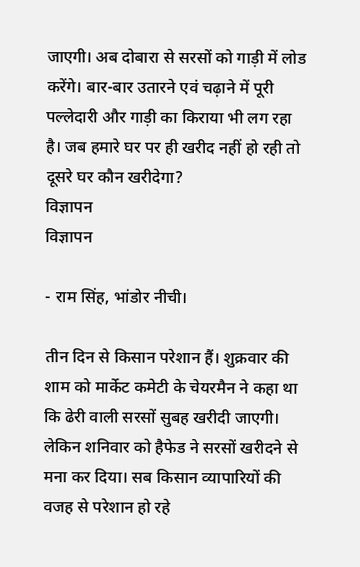जाएगी। अब दोबारा से सरसों को गाड़ी में लोड करेंगे। बार-बार उतारने एवं चढ़ाने में पूरी पल्लेदारी और गाड़ी का किराया भी लग रहा है। जब हमारे घर पर ही खरीद नहीं हो रही तो दूसरे घर कौन खरीदेगा?
विज्ञापन
विज्ञापन

- राम सिंह, भांडोर नीची।

तीन दिन से किसान परेशान हैं। शुक्रवार की शाम को मार्केट कमेटी के चेयरमैन ने कहा था कि ढेरी वाली सरसों सुबह खरीदी जाएगी। लेकिन शनिवार को हैफेड ने सरसों खरीदने से मना कर दिया। सब किसान व्यापारियों की वजह से परेशान हो रहे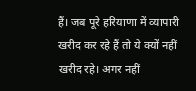हैं। जब पूरे हरियाणा में व्यापारी खरीद कर रहे हैं तो ये क्यों नहीं खरीद रहे। अगर नहीं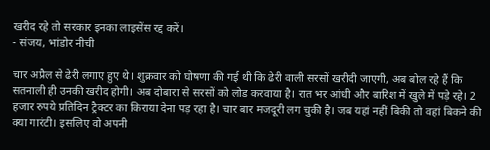खरीद रहे तो सरकार इनका लाइसेंस रद्द करें।
- संजय, भांडोर नीची

चार अप्रैल से ढेरी लगाए हुए थे। शुक्रवार को घोषणा की गई थी कि ढेरी वाली सरसों खरीदी जाएगी, अब बोल रहे हैं कि सतनाली ही उनकी खरीद होगी। अब दोबारा से सरसों को लोड करवाया है। रात भर आंधी और बारिश में खुले में पड़े रहे। 2 हजार रुपये प्रतिदिन ट्रैक्टर का किराया देना पड़ रहा है। चार बार मजदूरी लग चुकी है। जब यहां नहीं बिकी तो वहां बिकने की क्या गारंटी। इसलिए वो अपनी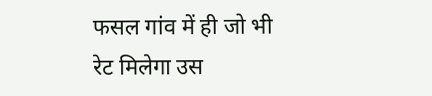फसल गांव में ही जो भी रेट मिलेगा उस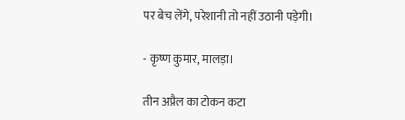पर बेच लेंगे, परेशानी तो नहीं उठानी पड़ेगी।

- कृष्ण कुमार, मालड़ा।

तीन अप्रैल का टोकन कटा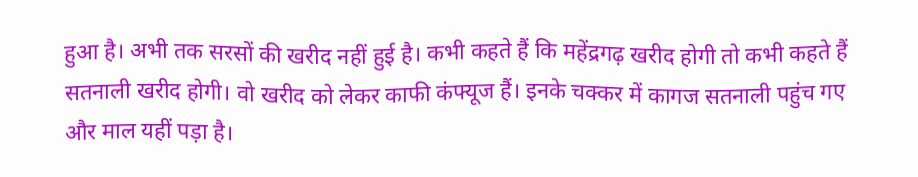हुआ है। अभी तक सरसों की खरीद नहीं हुई है। कभी कहते हैं कि महेंद्रगढ़ खरीद होगी तो कभी कहते हैं सतनाली खरीद होगी। वो खरीद को लेकर काफी कंफ्यूज हैं। इनके चक्कर में कागज सतनाली पहुंच गए और माल यहीं पड़ा है।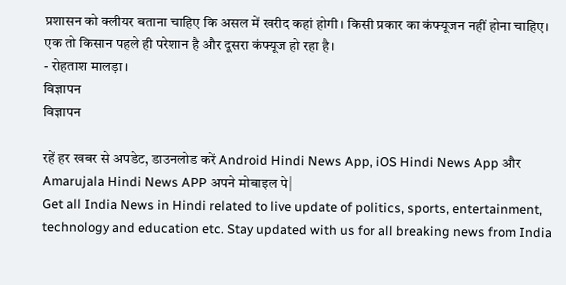प्रशासन को क्लीयर बताना चाहिए कि असल में खरीद कहां होगी। किसी प्रकार का कंफ्यूजन नहीं होना चाहिए। एक तो किसान पहले ही परेशान है और दूसरा कंफ्यूज हो रहा है।
- रोहताश मालड़ा।
विज्ञापन
विज्ञापन

रहें हर खबर से अपडेट, डाउनलोड करें Android Hindi News App, iOS Hindi News App और Amarujala Hindi News APP अपने मोबाइल पे|
Get all India News in Hindi related to live update of politics, sports, entertainment, technology and education etc. Stay updated with us for all breaking news from India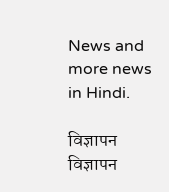News and more news in Hindi.

विज्ञापन
विज्ञापन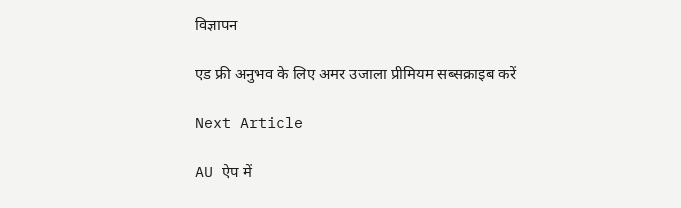विज्ञापन

एड फ्री अनुभव के लिए अमर उजाला प्रीमियम सब्सक्राइब करें

Next Article

AU ऐप में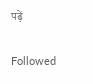पढ़ें

Followed